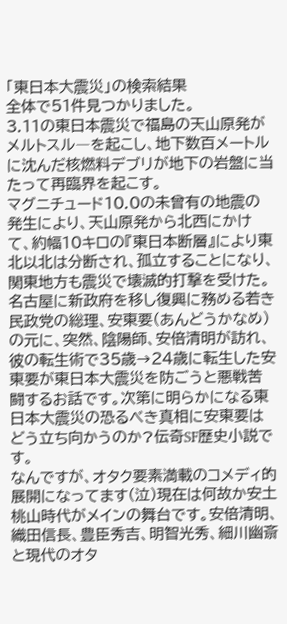「東日本大震災」の検索結果
全体で51件見つかりました。
3.11の東日本震災で福島の天山原発がメルトスル―を起こし、地下数百メートルに沈んだ核燃料デブリが地下の岩盤に当たって再臨界を起こす。
マグニチュード10.0の未曾有の地震の発生により、天山原発から北西にかけて、約幅10キロの『東日本断層』により東北以北は分断され、孤立することになり、関東地方も震災で壊滅的打撃を受けた。
名古屋に新政府を移し復興に務める若き民政党の総理、安東要(あんどうかなめ)の元に、突然、陰陽師、安倍清明が訪れ、彼の転生術で35歳→24歳に転生した安東要が東日本大震災を防ごうと悪戦苦闘するお話です。次第に明らかになる東日本大震災の恐るべき真相に安東要はどう立ち向かうのか?伝奇SF歴史小説です。
なんですが、オタク要素満載のコメディ的展開になってます(泣)現在は何故か安土桃山時代がメインの舞台です。安倍清明、織田信長、豊臣秀吉、明智光秀、細川幽斎と現代のオタ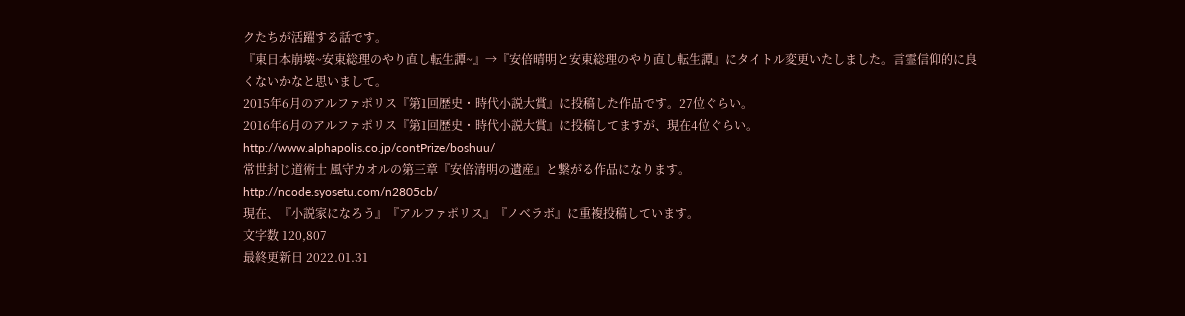クたちが活躍する話です。
『東日本崩壊~安東総理のやり直し転生譚~』→『安倍晴明と安東総理のやり直し転生譚』にタイトル変更いたしました。言霊信仰的に良くないかなと思いまして。
2015年6月のアルファポリス『第1回歴史・時代小説大賞』に投稿した作品です。27位ぐらい。
2016年6月のアルファポリス『第1回歴史・時代小説大賞』に投稿してますが、現在4位ぐらい。
http://www.alphapolis.co.jp/contPrize/boshuu/
常世封じ道術士 風守カオルの第三章『安倍清明の遺産』と繋がる作品になります。
http://ncode.syosetu.com/n2805cb/
現在、『小説家になろう』『アルファポリス』『ノベラボ』に重複投稿しています。
文字数 120,807
最終更新日 2022.01.31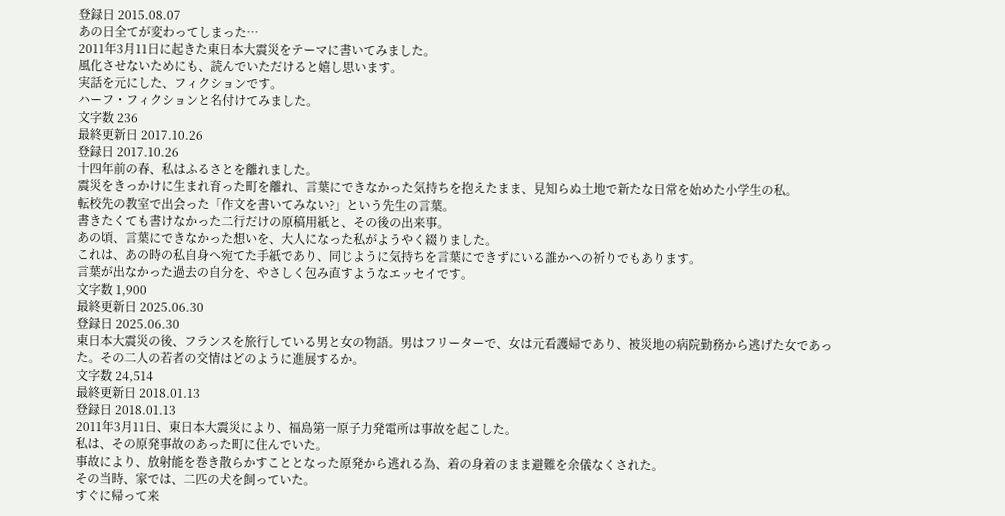登録日 2015.08.07
あの日全てが変わってしまった…
2011年3月11日に起きた東日本大震災をテーマに書いてみました。
風化させないためにも、読んでいただけると嬉し思います。
実話を元にした、フィクションです。
ハーフ・フィクションと名付けてみました。
文字数 236
最終更新日 2017.10.26
登録日 2017.10.26
十四年前の春、私はふるさとを離れました。
震災をきっかけに生まれ育った町を離れ、言葉にできなかった気持ちを抱えたまま、見知らぬ土地で新たな日常を始めた小学生の私。
転校先の教室で出会った「作文を書いてみない?」という先生の言葉。
書きたくても書けなかった二行だけの原稿用紙と、その後の出来事。
あの頃、言葉にできなかった想いを、大人になった私がようやく綴りました。
これは、あの時の私自身へ宛てた手紙であり、同じように気持ちを言葉にできずにいる誰かへの祈りでもあります。
言葉が出なかった過去の自分を、やさしく包み直すようなエッセイです。
文字数 1,900
最終更新日 2025.06.30
登録日 2025.06.30
東日本大震災の後、フランスを旅行している男と女の物語。男はフリーターで、女は元看護婦であり、被災地の病院勤務から逃げた女であった。その二人の若者の交情はどのように進展するか。
文字数 24,514
最終更新日 2018.01.13
登録日 2018.01.13
2011年3月11日、東日本大震災により、福島第一原子力発電所は事故を起こした。
私は、その原発事故のあった町に住んでいた。
事故により、放射能を巻き散らかすこととなった原発から逃れる為、着の身着のまま避難を余儀なくされた。
その当時、家では、二匹の犬を飼っていた。
すぐに帰って来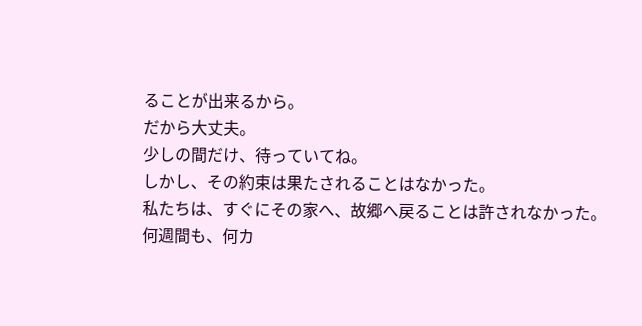ることが出来るから。
だから大丈夫。
少しの間だけ、待っていてね。
しかし、その約束は果たされることはなかった。
私たちは、すぐにその家へ、故郷へ戻ることは許されなかった。
何週間も、何カ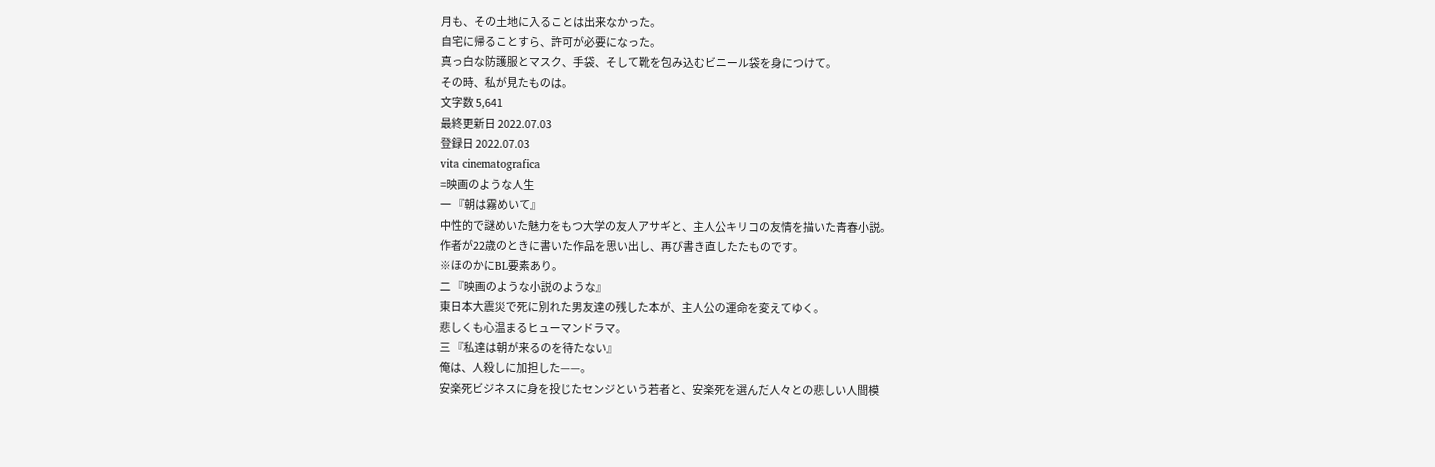月も、その土地に入ることは出来なかった。
自宅に帰ることすら、許可が必要になった。
真っ白な防護服とマスク、手袋、そして靴を包み込むビニール袋を身につけて。
その時、私が見たものは。
文字数 5,641
最終更新日 2022.07.03
登録日 2022.07.03
vita cinematografica
=映画のような人生
一 『朝は霧めいて』
中性的で謎めいた魅力をもつ大学の友人アサギと、主人公キリコの友情を描いた青春小説。
作者が22歳のときに書いた作品を思い出し、再び書き直したたものです。
※ほのかにBL要素あり。
二 『映画のような小説のような』
東日本大震災で死に別れた男友達の残した本が、主人公の運命を変えてゆく。
悲しくも心温まるヒューマンドラマ。
三 『私達は朝が来るのを待たない』
俺は、人殺しに加担した——。
安楽死ビジネスに身を投じたセンジという若者と、安楽死を選んだ人々との悲しい人間模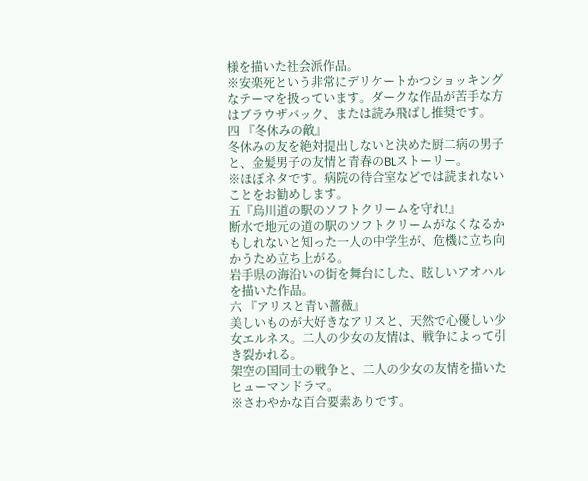様を描いた社会派作品。
※安楽死という非常にデリケートかつショッキングなテーマを扱っています。ダークな作品が苦手な方はブラウザバック、または読み飛ばし推奨です。
四 『冬休みの敵』
冬休みの友を絶対提出しないと決めた厨二病の男子と、金髪男子の友情と青春のBLストーリー。
※ほぼネタです。病院の待合室などでは読まれないことをお勧めします。
五『烏川道の駅のソフトクリームを守れ!』
断水で地元の道の駅のソフトクリームがなくなるかもしれないと知った一人の中学生が、危機に立ち向かうため立ち上がる。
岩手県の海沿いの街を舞台にした、眩しいアオハルを描いた作品。
六 『アリスと青い薔薇』
美しいものが大好きなアリスと、天然で心優しい少女エルネス。二人の少女の友情は、戦争によって引き裂かれる。
架空の国同士の戦争と、二人の少女の友情を描いたヒューマンドラマ。
※さわやかな百合要素ありです。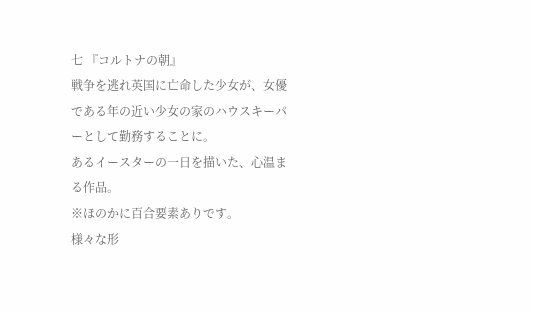七 『コルトナの朝』
戦争を逃れ英国に亡命した少女が、女優である年の近い少女の家のハウスキーパーとして勤務することに。
あるイースターの一日を描いた、心温まる作品。
※ほのかに百合要素ありです。
様々な形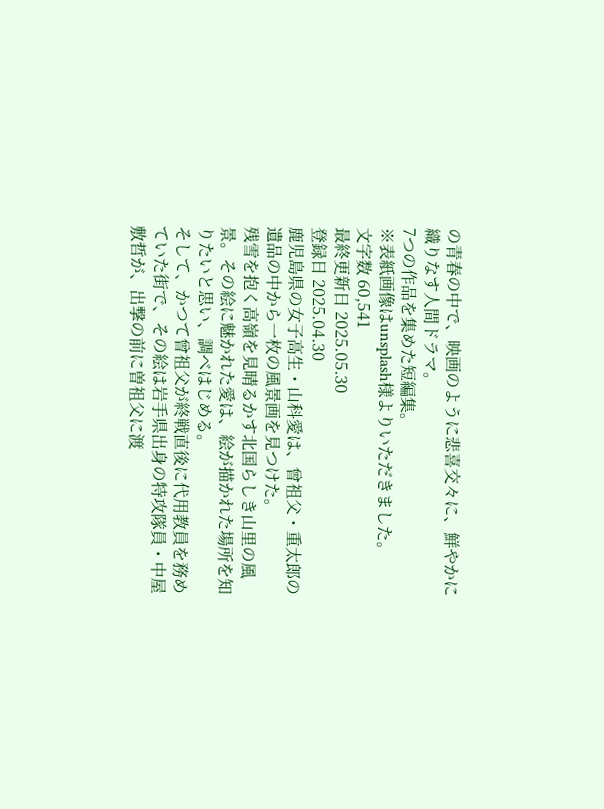の青春の中で、映画のように悲喜交々に、鮮やかに織りなす人間ドラマ。
7つの作品を集めた短編集。
※表紙画像はunsplash様よりいただきました。
文字数 60,541
最終更新日 2025.05.30
登録日 2025.04.30
鹿児島県の女子高生・山科愛は、曾祖父・重太郎の遺品の中から一枚の風景画を見つけた。
残雪を抱く高嶺を見晴るかす北国らしき山里の風景。その絵に魅かれた愛は、絵が描かれた場所を知りたいと思い、調べはじめる。
そして、かつて曾祖父が終戦直後に代用教員を務めていた街で、その絵は岩手県出身の特攻隊員・中屋敷哲が、出撃の前に曽祖父に渡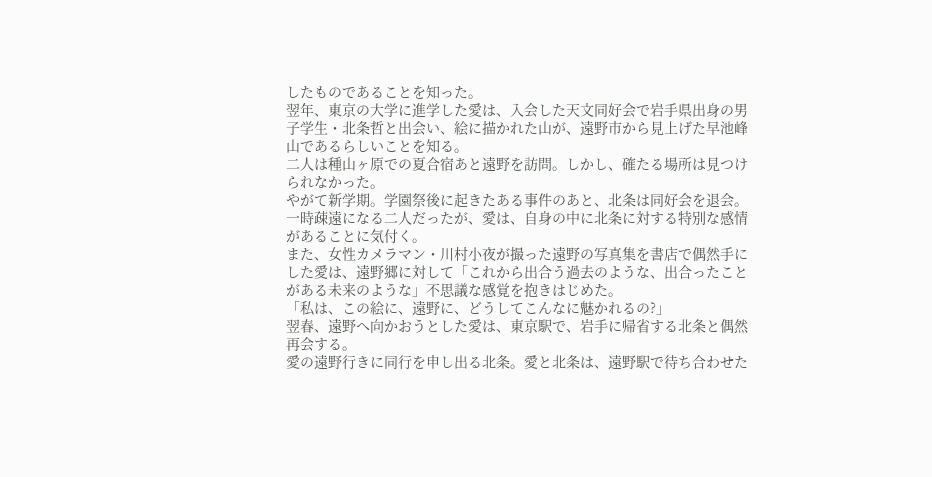したものであることを知った。
翌年、東京の大学に進学した愛は、入会した天文同好会で岩手県出身の男子学生・北条哲と出会い、絵に描かれた山が、遠野市から見上げた早池峰山であるらしいことを知る。
二人は種山ヶ原での夏合宿あと遠野を訪問。しかし、確たる場所は見つけられなかった。
やがて新学期。学園祭後に起きたある事件のあと、北条は同好会を退会。一時疎遠になる二人だったが、愛は、自身の中に北条に対する特別な感情があることに気付く。
また、女性カメラマン・川村小夜が撮った遠野の写真集を書店で偶然手にした愛は、遠野郷に対して「これから出合う過去のような、出合ったことがある未来のような」不思議な感覚を抱きはじめた。
「私は、この絵に、遠野に、どうしてこんなに魅かれるの?」
翌春、遠野へ向かおうとした愛は、東京駅で、岩手に帰省する北条と偶然再会する。
愛の遠野行きに同行を申し出る北条。愛と北条は、遠野駅で待ち合わせた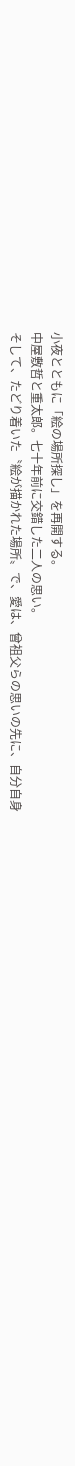小夜とともに「絵の場所探し」を再開する。
中屋敷哲と重太郎。七十年前に交錯した二人の思い。
そして、たどり着いた〝絵が描かれた場所〟で、愛は、曾祖父らの思いの先に、自分自身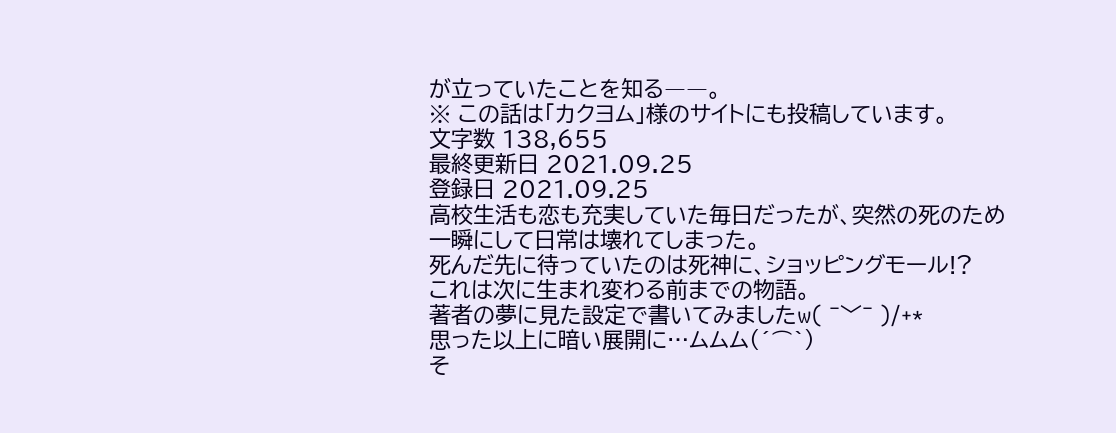が立っていたことを知る――。
※ この話は「カクヨム」様のサイトにも投稿しています。
文字数 138,655
最終更新日 2021.09.25
登録日 2021.09.25
高校生活も恋も充実していた毎日だったが、突然の死のため一瞬にして日常は壊れてしまった。
死んだ先に待っていたのは死神に、ショッピングモール!?
これは次に生まれ変わる前までの物語。
著者の夢に見た設定で書いてみましたw( ¯﹀¯ )/+*
思った以上に暗い展開に…ムムム(´⌒`)
そ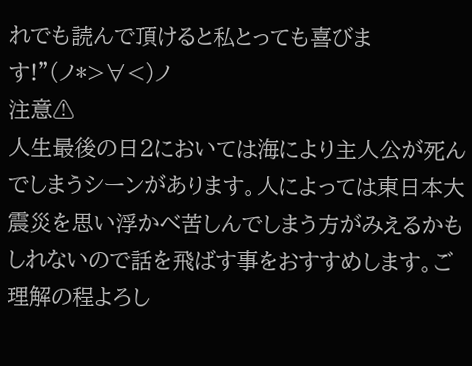れでも読んで頂けると私とっても喜びます!"(ノ*>∀<)ノ
注意⚠
人生最後の日2においては海により主人公が死んでしまうシーンがあります。人によっては東日本大震災を思い浮かべ苦しんでしまう方がみえるかもしれないので話を飛ばす事をおすすめします。ご理解の程よろし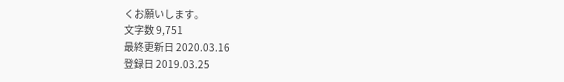くお願いします。
文字数 9,751
最終更新日 2020.03.16
登録日 2019.03.25